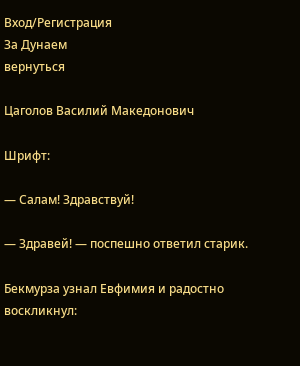Вход/Регистрация
За Дунаем
вернуться

Цаголов Василий Македонович

Шрифт:

— Салам! Здравствуй!

— Здравей! — поспешно ответил старик.

Бекмурза узнал Евфимия и радостно воскликнул: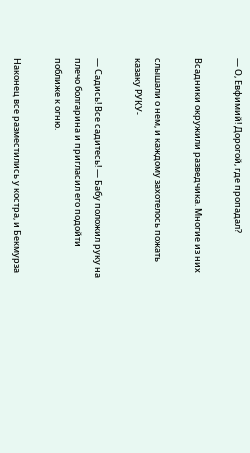— О, Евфимий! Дорогой, где пропадал?

Всадники окружили разведчика. Многие из них

слышали о нем, и каждому захотелось пожать казаку РУКУ-

— Садись! Все садитесь! — Бабу положил руку на плечо болгарина и пригласил его подойти поближе к огню.

Наконец все разместились у костра, и Бекмурза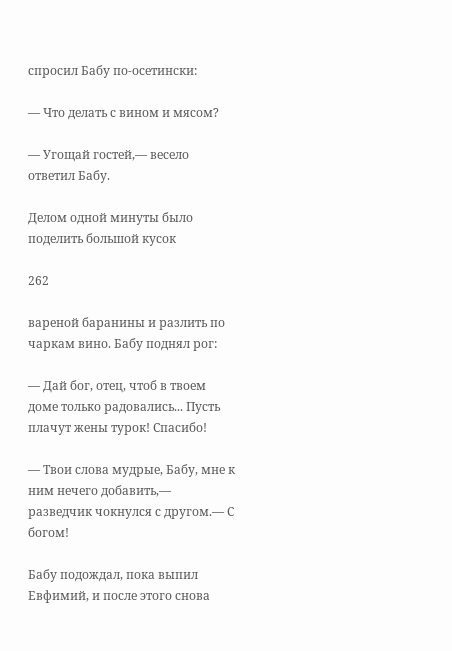спросил Бабу по-осетински:

— Что делать с вином и мясом?

— Угощай гостей,— весело ответил Бабу.

Делом одной минуты было поделить большой кусок

262

вареной баранины и разлить по чаркам вино. Бабу поднял рог:

— Дай бог, отец, чтоб в твоем доме только радовались... Пусть плачут жены турок! Спасибо!

— Твои слова мудрые, Бабу, мне к ним нечего добавить,— разведчик чокнулся с другом.— С богом!

Бабу подождал, пока выпил Евфимий, и после этого снова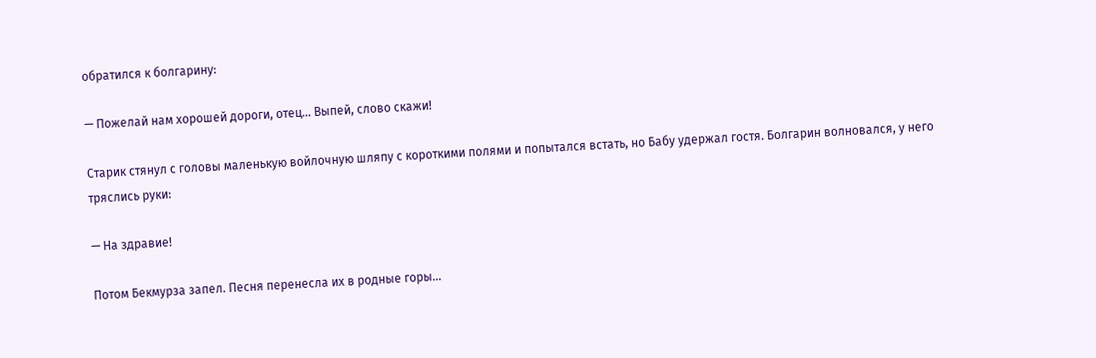обратился к болгарину:

— Пожелай нам хорошей дороги, отец... Выпей, слово скажи!

Старик стянул с головы маленькую войлочную шляпу с короткими полями и попытался встать, но Бабу удержал гостя. Болгарин волновался, у него тряслись руки:

— На здравие!

Потом Бекмурза запел. Песня перенесла их в родные горы...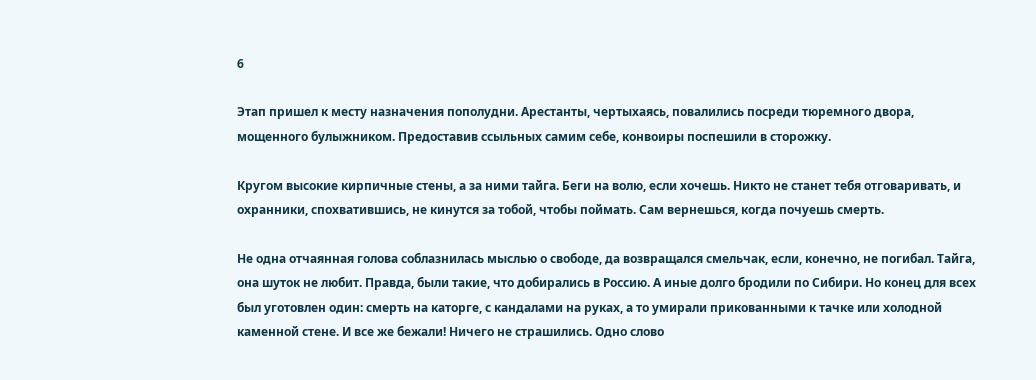6

Этап пришел к месту назначения пополудни. Арестанты, чертыхаясь, повалились посреди тюремного двора, мощенного булыжником. Предоставив ссыльных самим себе, конвоиры поспешили в сторожку.

Кругом высокие кирпичные стены, а за ними тайга. Беги на волю, если хочешь. Никто не станет тебя отговаривать, и охранники, спохватившись, не кинутся за тобой, чтобы поймать. Сам вернешься, когда почуешь смерть.

Не одна отчаянная голова соблазнилась мыслью о свободе, да возвращался смельчак, если, конечно, не погибал. Тайга, она шуток не любит. Правда, были такие, что добирались в Россию. А иные долго бродили по Сибири. Но конец для всех был уготовлен один: смерть на каторге, с кандалами на руках, а то умирали прикованными к тачке или холодной каменной стене. И все же бежали! Ничего не страшились. Одно слово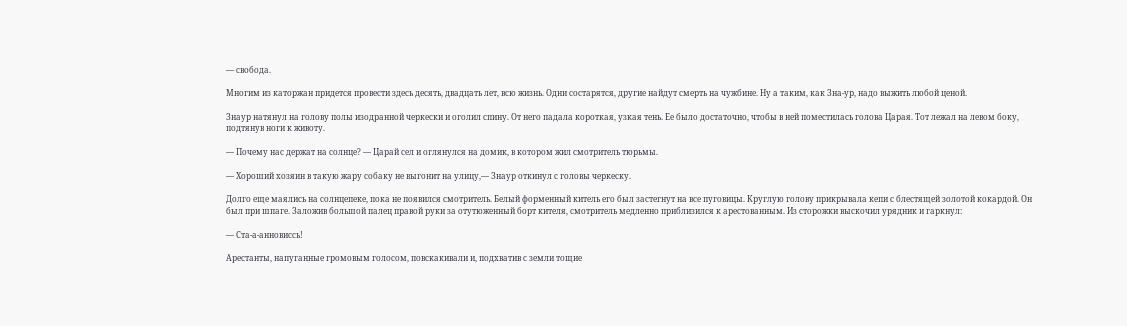— свобода.

Многим из каторжан придется провести здесь десять, двадцать лет, всю жизнь. Одни состарятся, другие найдут смерть на чужбине. Ну а таким, как Зна-ур, надо выжить любой ценой.

Знаур натянул на голову полы изодранной черкески и оголил спину. От него падала короткая, узкая тень. Ее было достаточно, чтобы в ней поместилась голова Царая. Тот лежал на левом боку, подтянув ноги к животу.

— Почему нас держат на солнце? — Царай сел и оглянулся на домик, в котором жил смотритель тюрьмы.

— Хороший хозяин в такую жару собаку не выгонит на улицу,— Знаур откинул с головы черкеску.

Долго еще маялись на солнцепеке, пока не появился смотритель. Белый форменный китель его был застегнут на все пуговицы. Круглую голову прикрывала кепи с блестящей золотой кокардой. Он был при шпаге. Заложив большой палец правой руки за отутюженный борт кителя, смотритель медленно приблизился к арестованным. Из сторожки выскочил урядник и гаркнул:

— Ста-а-анновиссь!

Арестанты, напуганные громовым голосом, повскакивали и, подхватив с земли тощие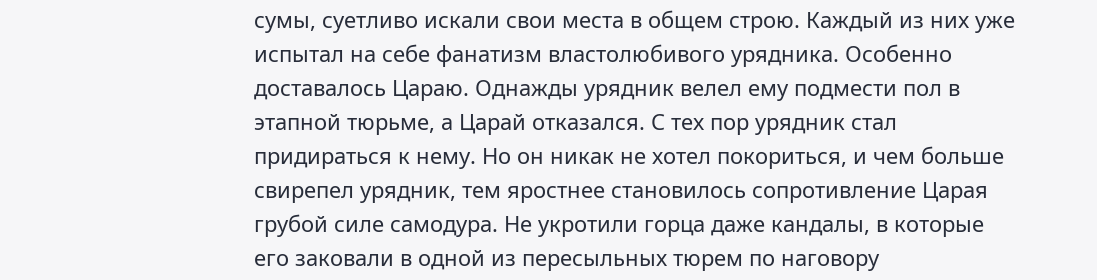сумы, суетливо искали свои места в общем строю. Каждый из них уже испытал на себе фанатизм властолюбивого урядника. Особенно доставалось Цараю. Однажды урядник велел ему подмести пол в этапной тюрьме, а Царай отказался. С тех пор урядник стал придираться к нему. Но он никак не хотел покориться, и чем больше свирепел урядник, тем яростнее становилось сопротивление Царая грубой силе самодура. Не укротили горца даже кандалы, в которые его заковали в одной из пересыльных тюрем по наговору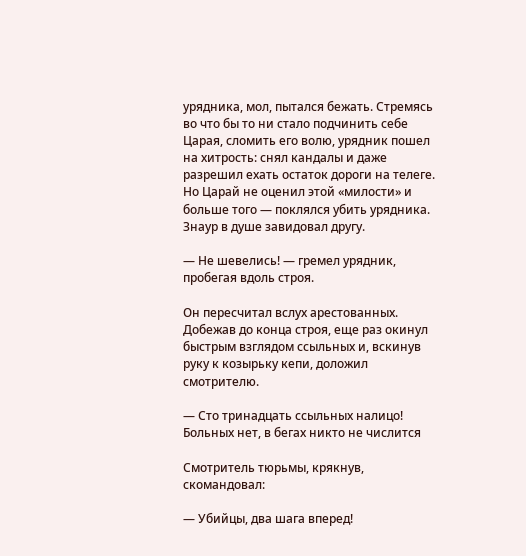урядника, мол, пытался бежать. Стремясь во что бы то ни стало подчинить себе Царая, сломить его волю, урядник пошел на хитрость: снял кандалы и даже разрешил ехать остаток дороги на телеге. Но Царай не оценил этой «милости» и больше того — поклялся убить урядника. Знаур в душе завидовал другу.

— Не шевелись! — гремел урядник, пробегая вдоль строя.

Он пересчитал вслух арестованных. Добежав до конца строя, еще раз окинул быстрым взглядом ссыльных и, вскинув руку к козырьку кепи, доложил смотрителю.

— Сто тринадцать ссыльных налицо! Больных нет, в бегах никто не числится

Смотритель тюрьмы, крякнув, скомандовал:

— Убийцы, два шага вперед!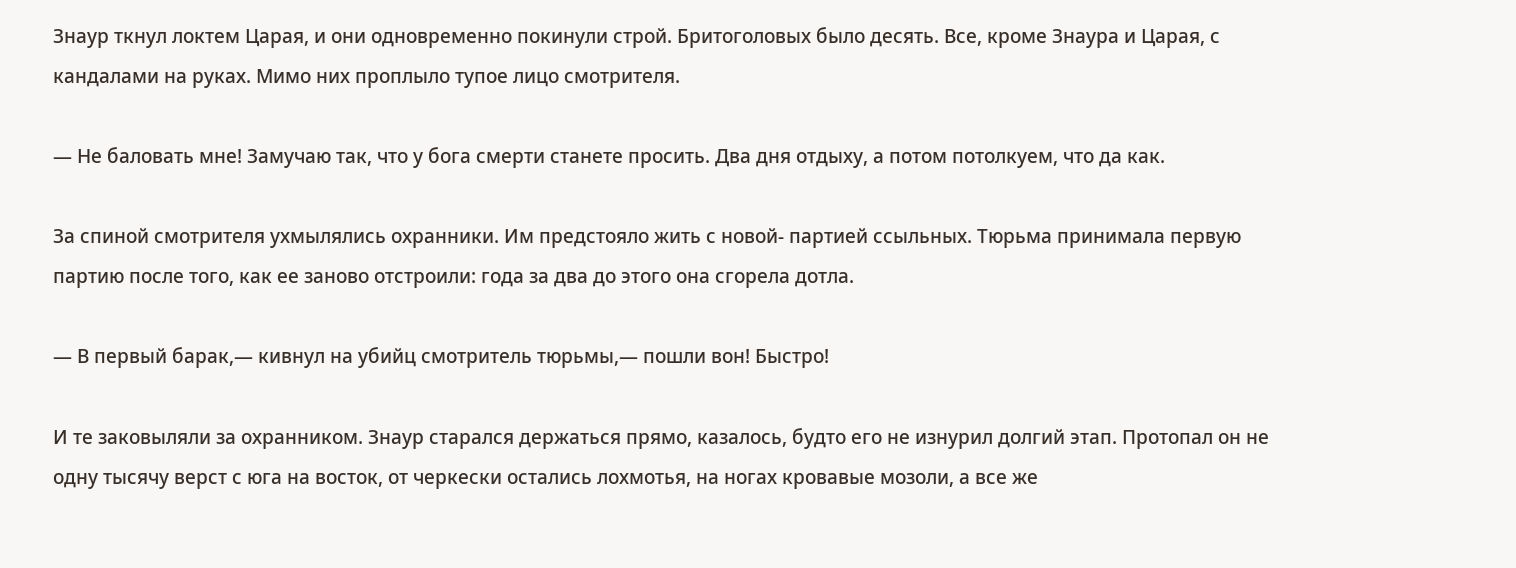Знаур ткнул локтем Царая, и они одновременно покинули строй. Бритоголовых было десять. Все, кроме Знаура и Царая, с кандалами на руках. Мимо них проплыло тупое лицо смотрителя.

— Не баловать мне! Замучаю так, что у бога смерти станете просить. Два дня отдыху, а потом потолкуем, что да как.

За спиной смотрителя ухмылялись охранники. Им предстояло жить с новой- партией ссыльных. Тюрьма принимала первую партию после того, как ее заново отстроили: года за два до этого она сгорела дотла.

— В первый барак,— кивнул на убийц смотритель тюрьмы,— пошли вон! Быстро!

И те заковыляли за охранником. Знаур старался держаться прямо, казалось, будто его не изнурил долгий этап. Протопал он не одну тысячу верст с юга на восток, от черкески остались лохмотья, на ногах кровавые мозоли, а все же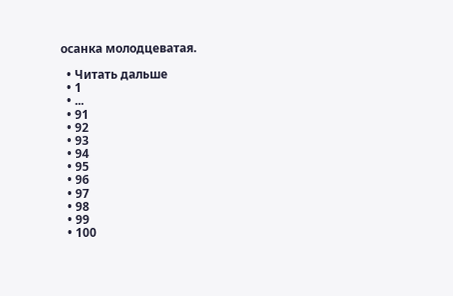осанка молодцеватая.

  • Читать дальше
  • 1
  • ...
  • 91
  • 92
  • 93
  • 94
  • 95
  • 96
  • 97
  • 98
  • 99
  • 100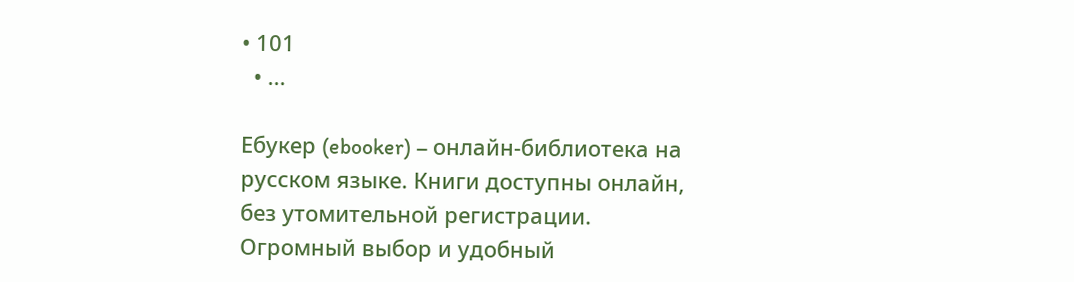• 101
  • ...

Ебукер (ebooker) – онлайн-библиотека на русском языке. Книги доступны онлайн, без утомительной регистрации. Огромный выбор и удобный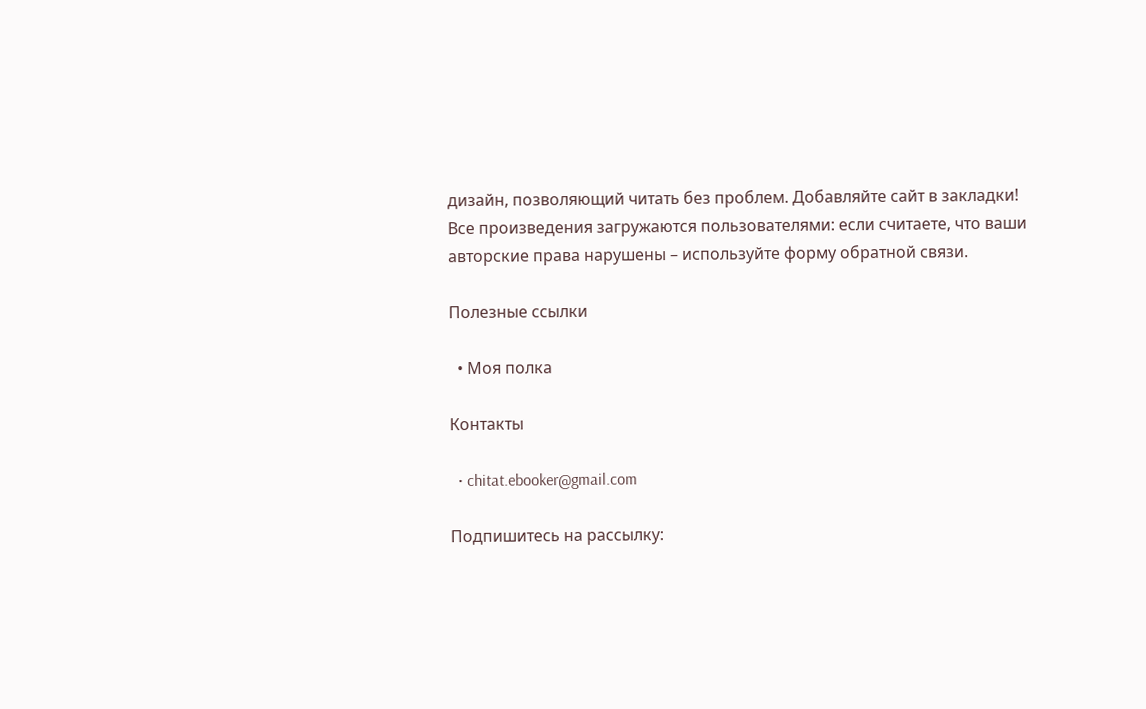дизайн, позволяющий читать без проблем. Добавляйте сайт в закладки! Все произведения загружаются пользователями: если считаете, что ваши авторские права нарушены – используйте форму обратной связи.

Полезные ссылки

  • Моя полка

Контакты

  • chitat.ebooker@gmail.com

Подпишитесь на рассылку: